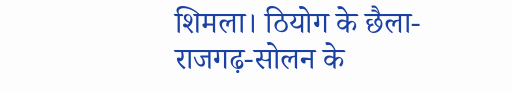शिमला। ठियोग के छैला-राजगढ़-सोलन के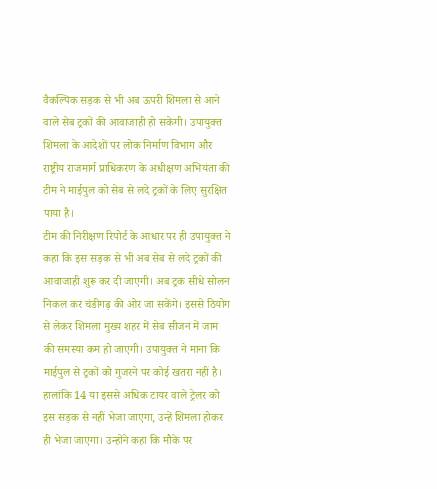वैकल्पिक सड़क से भी अब ऊपरी शिमला से आने वाले सेब ट्रकों की आवाजाही हो सकेगी। उपायुक्त शिमला के आदेशों पर लोक निर्माण विभाग और राष्ट्रीय राजमार्ग प्राधिकरण के अधीक्षण अभियंता की टीम ने माईपुल को सेब से लदे ट्रकों के लिए सुरक्षित पाया है।
टीम की निरीक्षण रिपोर्ट के आधार पर ही उपायुक्त ने कहा कि इस सड़क से भी अब सेब से लदे ट्रकों की आवाजाही शुरू कर दी जाएगी। अब ट्रक सीधे सोलन निकल कर चंडीगढ़ की ओर जा सकेंगे। इससे ठियोग से लेकर शिमला मुख्य शहर में सेब सीजन में जाम की समस्या कम हो जाएगी। उपायुक्त ने माना कि माईपुल से ट्रकों को गुजरने पर कोई खतरा नहीं है। हालांकि 14 या इससे अधिक टायर वाले ट्रेलर को इस सड़क से नहीं भेजा जाएगा, उन्हें शिमला होकर ही भेजा जाएगा। उन्होंने कहा कि मौके पर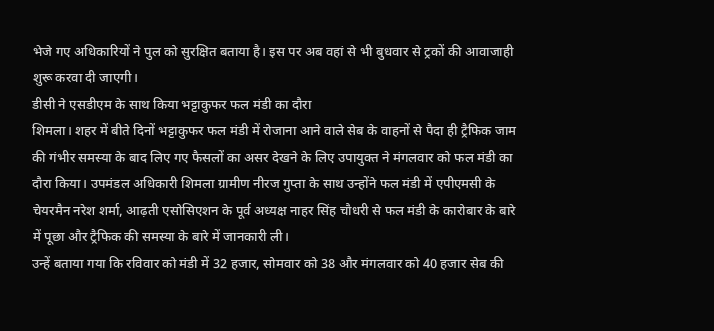भेजे गए अधिकारियों ने पुल को सुरक्षित बताया है। इस पर अब वहां से भी बुधवार से ट्रकों की आवाजाही शुरू करवा दी जाएगी।
डीसी ने एसडीएम के साथ किया भट्टाकुफर फल मंडी का दौरा
शिमला। शहर में बीते दिनों भट्टाकुफर फल मंडी में रोजाना आने वाले सेब के वाहनों से पैदा ही ट्रैफिक जाम की गंभीर समस्या के बाद लिए गए फैसलों का असर देखने के लिए उपायुक्त ने मंगलवार को फल मंडी का दौरा किया। उपमंडल अधिकारी शिमला ग्रामीण नीरज गुप्ता के साथ उन्होंने फल मंडी में एपीएमसी के चेयरमैन नरेश शर्मा, आढ़ती एसोसिएशन के पूर्व अध्यक्ष नाहर सिंह चौधरी से फल मंडी के कारोबार के बारे में पूछा और ट्रैफिक की समस्या के बारे में जानकारी ली।
उन्हें बताया गया कि रविवार को मंडी में 32 हजार, सोमवार को 38 और मंगलवार को 40 हजार सेब की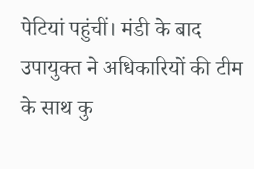पेटियां पहुंचीं। मंडी के बाद उपायुक्त ने अधिकारियों की टीम के साथ कु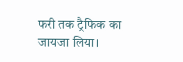फरी तक ट्रैफिक का जायजा लिया।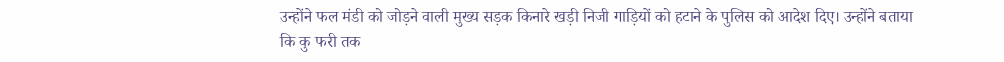उन्होंने फल मंडी को जोड़ने वाली मुख्य सड़क किनारे खड़ी निजी गाड़ियों को हटाने के पुलिस को आदेश दिए। उन्होंने बताया कि कु फरी तक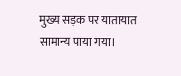मुख्य सड़क पर यातायात सामान्य पाया गया।